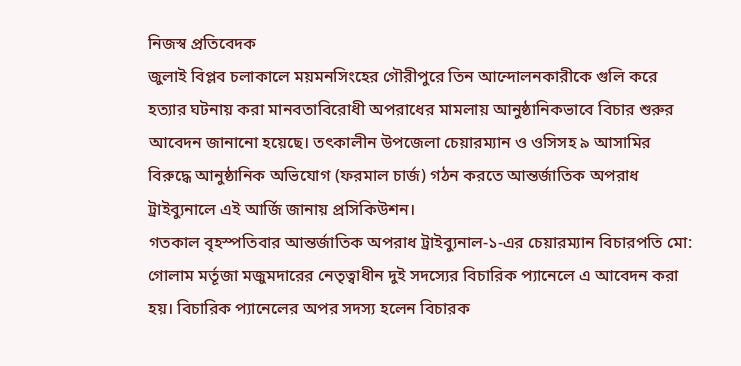নিজস্ব প্রতিবেদক
জুলাই বিপ্লব চলাকালে ময়মনসিংহের গৌরীপুরে তিন আন্দোলনকারীকে গুলি করে হত্যার ঘটনায় করা মানবতাবিরোধী অপরাধের মামলায় আনুষ্ঠানিকভাবে বিচার শুরুর আবেদন জানানো হয়েছে। তৎকালীন উপজেলা চেয়ারম্যান ও ওসিসহ ৯ আসামির বিরুদ্ধে আনুষ্ঠানিক অভিযোগ (ফরমাল চার্জ) গঠন করতে আন্তর্জাতিক অপরাধ ট্রাইব্যুনালে এই আর্জি জানায় প্রসিকিউশন।
গতকাল বৃহস্পতিবার আন্তর্জাতিক অপরাধ ট্রাইব্যুনাল-১-এর চেয়ারম্যান বিচারপতি মো: গোলাম মর্তূজা মজুমদারের নেতৃত্বাধীন দুই সদস্যের বিচারিক প্যানেলে এ আবেদন করা হয়। বিচারিক প্যানেলের অপর সদস্য হলেন বিচারক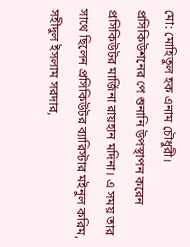মো: মোহিতুল হক এনাম চৌধুরী।
প্রসিকিউশনের পে শুনানি উপস্থাপন করেন প্রসিকিউটর মার্জিনা রায়হান মদিনা। এ সময় তার সাথে ছিলেন প্রসিকিউটর ব্যারিস্টার মইনুল করিম, সহীদুল ইসলাম সরদার,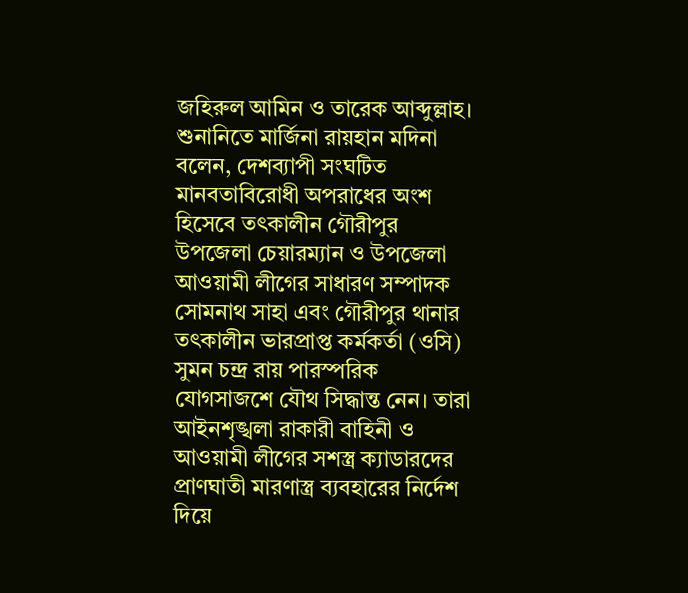জহিরুল আমিন ও তারেক আব্দুল্লাহ।
শুনানিতে মার্জিনা রায়হান মদিনা বলেন, দেশব্যাপী সংঘটিত মানবতাবিরোধী অপরাধের অংশ হিসেবে তৎকালীন গৌরীপুর উপজেলা চেয়ারম্যান ও উপজেলা আওয়ামী লীগের সাধারণ সম্পাদক সোমনাথ সাহা এবং গৌরীপুর থানার তৎকালীন ভারপ্রাপ্ত কর্মকর্তা (ওসি) সুমন চন্দ্র রায় পারস্পরিক যোগসাজশে যৌথ সিদ্ধান্ত নেন। তারা আইনশৃঙ্খলা রাকারী বাহিনী ও আওয়ামী লীগের সশস্ত্র ক্যাডারদের প্রাণঘাতী মারণাস্ত্র ব্যবহারের নির্দেশ দিয়ে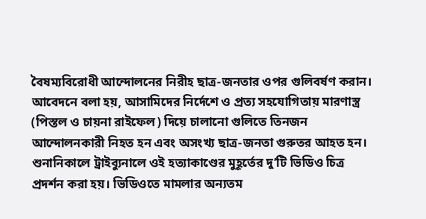বৈষম্যবিরোধী আন্দোলনের নিরীহ ছাত্র-জনতার ওপর গুলিবর্ষণ করান।
আবেদনে বলা হয়, আসামিদের নির্দেশে ও প্রত্য সহযোগিতায় মারণাস্ত্র (পিস্তল ও চায়না রাইফেল) দিয়ে চালানো গুলিতে তিনজন আন্দোলনকারী নিহত হন এবং অসংখ্য ছাত্র-জনতা গুরুতর আহত হন। শুনানিকালে ট্রাইব্যুনালে ওই হত্যাকাণ্ডের মুহূর্তের দু’টি ভিডিও চিত্র প্রদর্শন করা হয়। ভিডিওতে মামলার অন্যতম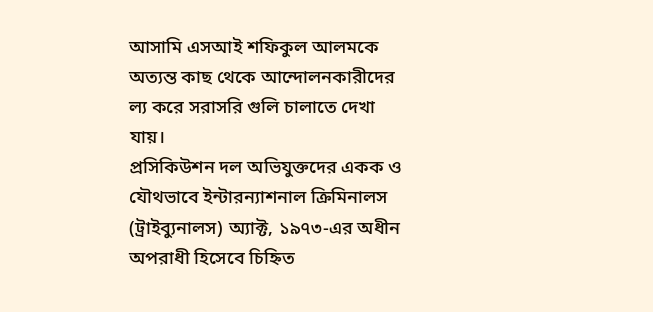আসামি এসআই শফিকুল আলমকে অত্যন্ত কাছ থেকে আন্দোলনকারীদের ল্য করে সরাসরি গুলি চালাতে দেখা যায়।
প্রসিকিউশন দল অভিযুক্তদের একক ও যৌথভাবে ইন্টারন্যাশনাল ক্রিমিনালস (ট্রাইব্যুনালস) অ্যাক্ট, ১৯৭৩-এর অধীন অপরাধী হিসেবে চিহ্নিত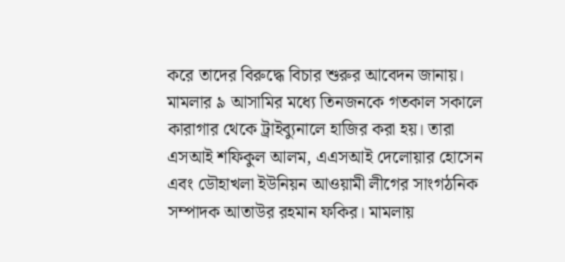করে তাদের বিরুদ্ধে বিচার শুরুর আবেদন জানায়।
মামলার ৯ আসামির মধ্যে তিনজনকে গতকাল সকালে কারাগার থেকে ট্রাইব্যুনালে হাজির করা হয়। তারা এসআই শফিকুল আলম, এএসআই দেলোয়ার হোসেন এবং ডৌহাখলা ইউনিয়ন আওয়ামী লীগের সাংগঠনিক সম্পাদক আতাউর রহমান ফকির। মামলায়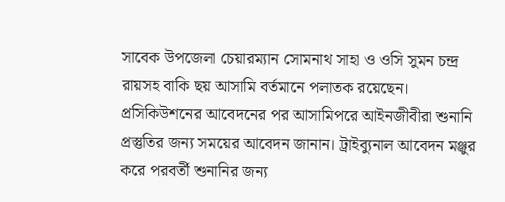সাবেক উপজেলা চেয়ারম্যান সোমনাথ সাহা ও ওসি সুমন চন্দ্র রায়সহ বাকি ছয় আসামি বর্তমানে পলাতক রয়েছেন।
প্রসিকিউশনের আবেদনের পর আসামিপরে আইনজীবীরা শুনানি প্রস্তুতির জন্য সময়ের আবেদন জানান। ট্রাইব্যুনাল আবেদন মঞ্জুর করে পরবর্তী শুনানির জন্য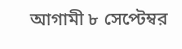আগামী ৮ সেপ্টেম্বর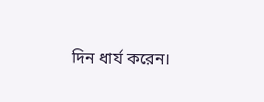দিন ধার্য করেন।